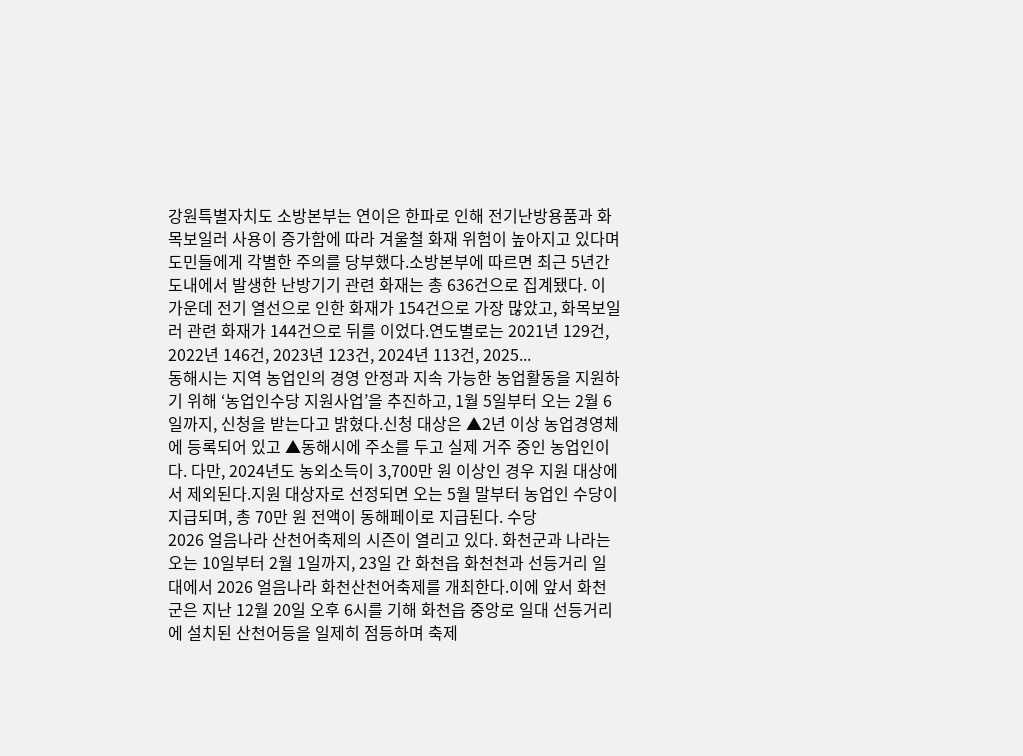강원특별자치도 소방본부는 연이은 한파로 인해 전기난방용품과 화목보일러 사용이 증가함에 따라 겨울철 화재 위험이 높아지고 있다며 도민들에게 각별한 주의를 당부했다.소방본부에 따르면 최근 5년간 도내에서 발생한 난방기기 관련 화재는 총 636건으로 집계됐다. 이 가운데 전기 열선으로 인한 화재가 154건으로 가장 많았고, 화목보일러 관련 화재가 144건으로 뒤를 이었다.연도별로는 2021년 129건, 2022년 146건, 2023년 123건, 2024년 113건, 2025...
동해시는 지역 농업인의 경영 안정과 지속 가능한 농업활동을 지원하기 위해 ‘농업인수당 지원사업’을 추진하고, 1월 5일부터 오는 2월 6일까지, 신청을 받는다고 밝혔다.신청 대상은 ▲2년 이상 농업경영체에 등록되어 있고 ▲동해시에 주소를 두고 실제 거주 중인 농업인이다. 다만, 2024년도 농외소득이 3,700만 원 이상인 경우 지원 대상에서 제외된다.지원 대상자로 선정되면 오는 5월 말부터 농업인 수당이 지급되며, 총 70만 원 전액이 동해페이로 지급된다. 수당
2026 얼음나라 산천어축제의 시즌이 열리고 있다. 화천군과 나라는 오는 10일부터 2월 1일까지, 23일 간 화천읍 화천천과 선등거리 일대에서 2026 얼음나라 화천산천어축제를 개최한다.이에 앞서 화천군은 지난 12월 20일 오후 6시를 기해 화천읍 중앙로 일대 선등거리에 설치된 산천어등을 일제히 점등하며 축제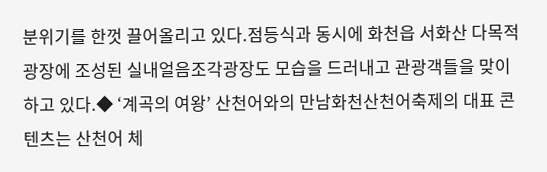분위기를 한껏 끌어올리고 있다.점등식과 동시에 화천읍 서화산 다목적 광장에 조성된 실내얼음조각광장도 모습을 드러내고 관광객들을 맞이하고 있다.◆ ‘계곡의 여왕’ 산천어와의 만남화천산천어축제의 대표 콘텐츠는 산천어 체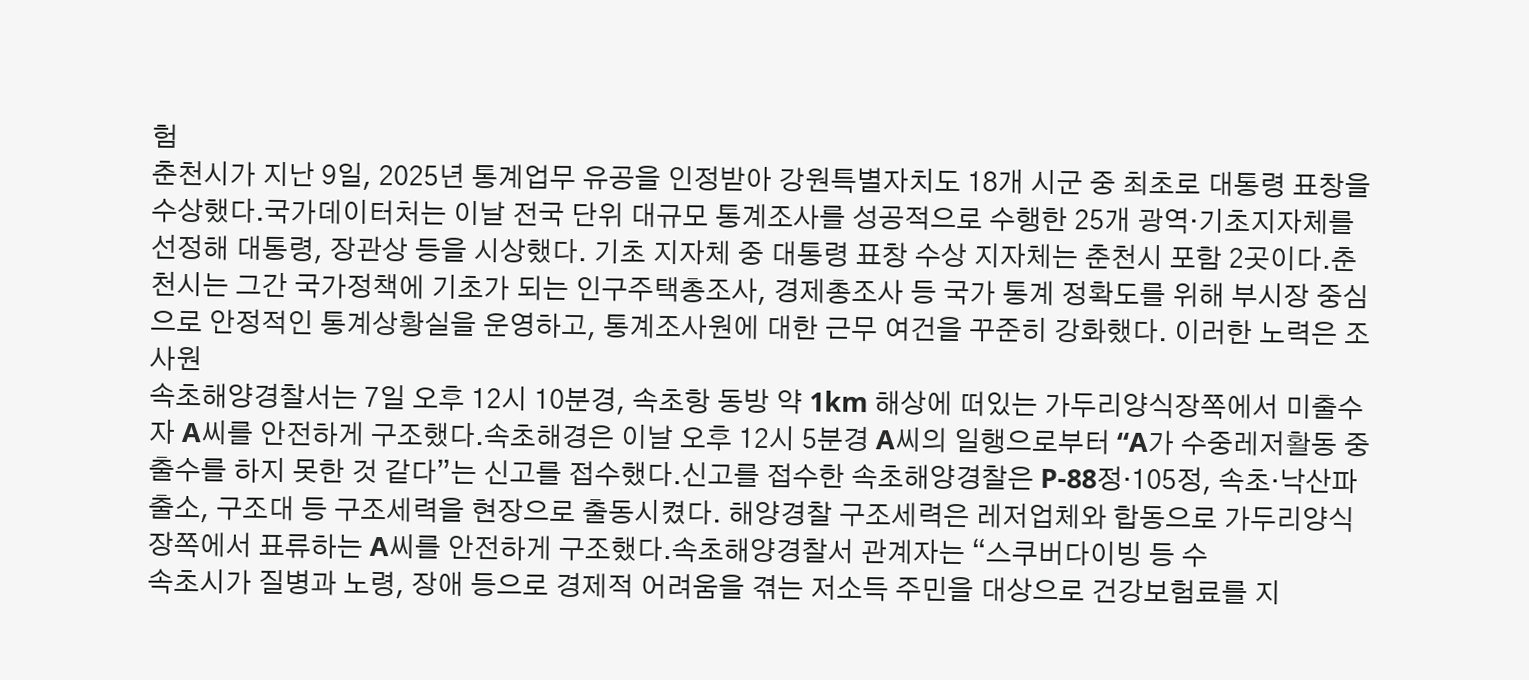험
춘천시가 지난 9일, 2025년 통계업무 유공을 인정받아 강원특별자치도 18개 시군 중 최초로 대통령 표창을 수상했다.국가데이터처는 이날 전국 단위 대규모 통계조사를 성공적으로 수행한 25개 광역·기초지자체를 선정해 대통령, 장관상 등을 시상했다. 기초 지자체 중 대통령 표창 수상 지자체는 춘천시 포함 2곳이다.춘천시는 그간 국가정책에 기초가 되는 인구주택총조사, 경제총조사 등 국가 통계 정확도를 위해 부시장 중심으로 안정적인 통계상황실을 운영하고, 통계조사원에 대한 근무 여건을 꾸준히 강화했다. 이러한 노력은 조사원
속초해양경찰서는 7일 오후 12시 10분경, 속초항 동방 약 1km 해상에 떠있는 가두리양식장쪽에서 미출수자 A씨를 안전하게 구조했다.속초해경은 이날 오후 12시 5분경 A씨의 일행으로부터 “A가 수중레저활동 중 출수를 하지 못한 것 같다”는 신고를 접수했다.신고를 접수한 속초해양경찰은 P-88정·105정, 속초·낙산파출소, 구조대 등 구조세력을 현장으로 출동시켰다. 해양경찰 구조세력은 레저업체와 합동으로 가두리양식장쪽에서 표류하는 A씨를 안전하게 구조했다.속초해양경찰서 관계자는 “스쿠버다이빙 등 수
속초시가 질병과 노령, 장애 등으로 경제적 어려움을 겪는 저소득 주민을 대상으로 건강보험료를 지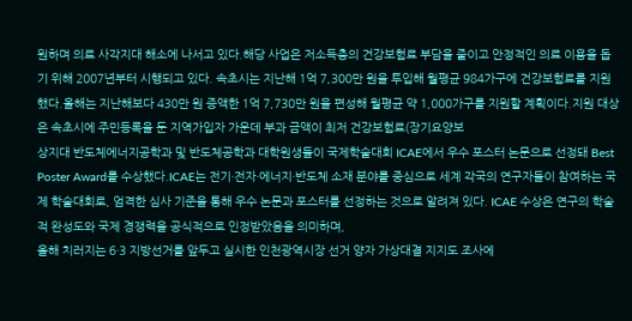원하며 의료 사각지대 해소에 나서고 있다.해당 사업은 저소득층의 건강보험료 부담을 줄이고 안정적인 의료 이용을 돕기 위해 2007년부터 시행되고 있다. 속초시는 지난해 1억 7,300만 원을 투입해 월평균 984가구에 건강보험료를 지원했다.올해는 지난해보다 430만 원 증액한 1억 7,730만 원을 편성해 월평균 약 1,000가구를 지원할 계획이다.지원 대상은 속초시에 주민등록을 둔 지역가입자 가운데 부과 금액이 최저 건강보험료(장기요양보
상지대 반도체에너지공학과 및 반도체공학과 대학원생들이 국제학술대회 ICAE에서 우수 포스터 논문으로 선정돼 Best Poster Award를 수상했다.ICAE는 전기·전자·에너지·반도체 소재 분야를 중심으로 세계 각국의 연구자들이 참여하는 국제 학술대회로, 엄격한 심사 기준을 통해 우수 논문과 포스터를 선정하는 것으로 알려져 있다. ICAE 수상은 연구의 학술적 완성도와 국제 경쟁력을 공식적으로 인정받았음을 의미하며,
올해 치러지는 6·3 지방선거를 앞두고 실시한 인천광역시장 선거 양자 가상대결 지지도 조사에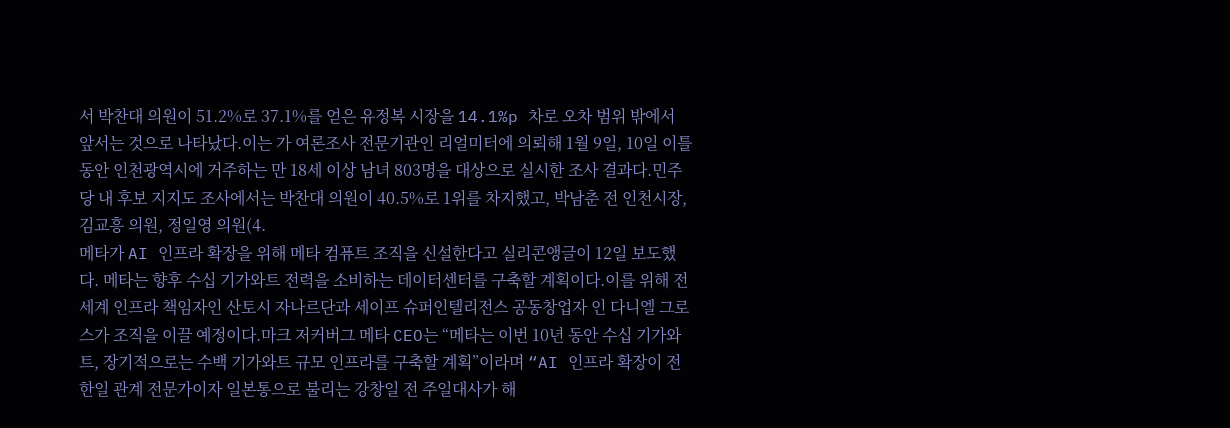서 박찬대 의원이 51.2%로 37.1%를 얻은 유정복 시장을 14.1%p 차로 오차 범위 밖에서 앞서는 것으로 나타났다.이는 가 여론조사 전문기관인 리얼미터에 의뢰해 1월 9일, 10일 이틀 동안 인천광역시에 거주하는 만 18세 이상 남녀 803명을 대상으로 실시한 조사 결과다.민주당 내 후보 지지도 조사에서는 박찬대 의원이 40.5%로 1위를 차지했고, 박남춘 전 인천시장, 김교흥 의원, 정일영 의원(4.
메타가 AI 인프라 확장을 위해 메타 컴퓨트 조직을 신설한다고 실리콘앵글이 12일 보도했다. 메타는 향후 수십 기가와트 전력을 소비하는 데이터센터를 구축할 계획이다.이를 위해 전 세계 인프라 책임자인 산토시 자나르단과 세이프 슈퍼인텔리전스 공동창업자 인 다니엘 그로스가 조직을 이끌 예정이다.마크 저커버그 메타 CEO는 “메타는 이번 10년 동안 수십 기가와트, 장기적으로는 수백 기가와트 규모 인프라를 구축할 계획”이라며 “AI 인프라 확장이 전
한일 관계 전문가이자 일본통으로 불리는 강창일 전 주일대사가 해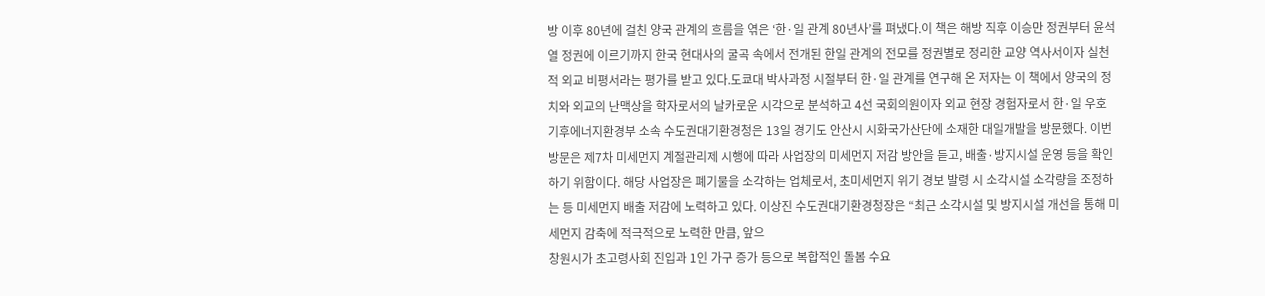방 이후 80년에 걸친 양국 관계의 흐름을 엮은 ‘한·일 관계 80년사’를 펴냈다.이 책은 해방 직후 이승만 정권부터 윤석열 정권에 이르기까지 한국 현대사의 굴곡 속에서 전개된 한일 관계의 전모를 정권별로 정리한 교양 역사서이자 실천적 외교 비평서라는 평가를 받고 있다.도쿄대 박사과정 시절부터 한·일 관계를 연구해 온 저자는 이 책에서 양국의 정치와 외교의 난맥상을 학자로서의 날카로운 시각으로 분석하고 4선 국회의원이자 외교 현장 경험자로서 한·일 우호
기후에너지환경부 소속 수도권대기환경청은 13일 경기도 안산시 시화국가산단에 소재한 대일개발을 방문했다. 이번 방문은 제7차 미세먼지 계절관리제 시행에 따라 사업장의 미세먼지 저감 방안을 듣고, 배출·방지시설 운영 등을 확인하기 위함이다. 해당 사업장은 폐기물을 소각하는 업체로서, 초미세먼지 위기 경보 발령 시 소각시설 소각량을 조정하는 등 미세먼지 배출 저감에 노력하고 있다. 이상진 수도권대기환경청장은 “최근 소각시설 및 방지시설 개선을 통해 미세먼지 감축에 적극적으로 노력한 만큼, 앞으
창원시가 초고령사회 진입과 1인 가구 증가 등으로 복합적인 돌봄 수요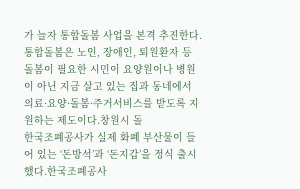가 늘자 통합돌봄 사업을 본격 추진한다.통합돌봄은 노인, 장애인, 퇴원환자 등 돌봄이 필요한 시민이 요양원이나 병원이 아닌 지금 살고 있는 집과 동네에서 의료·요양·돌봄·주거서비스를 받도록 지원하는 제도이다.창원시 돌
한국조폐공사가 실제 화폐 부산물이 들어 있는 ‘돈방석’과 ‘돈지갑’을 정식 출시했다.한국조폐공사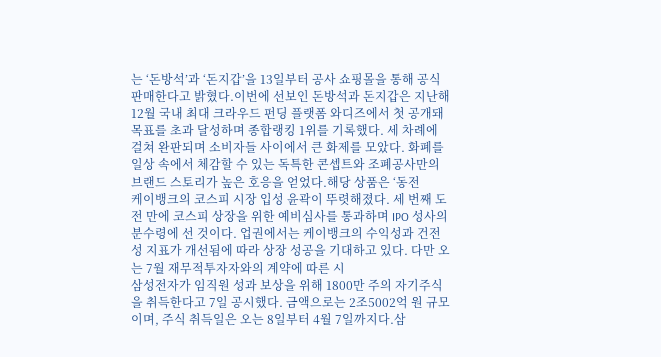는 ‘돈방석’과 ‘돈지갑’을 13일부터 공사 쇼핑몰을 통해 공식 판매한다고 밝혔다.이번에 선보인 돈방석과 돈지갑은 지난해 12월 국내 최대 크라우드 펀딩 플랫폼 와디즈에서 첫 공개돼 목표를 초과 달성하며 종합랭킹 1위를 기록했다. 세 차례에 걸쳐 완판되며 소비자들 사이에서 큰 화제를 모았다. 화폐를 일상 속에서 체감할 수 있는 독특한 콘셉트와 조폐공사만의 브랜드 스토리가 높은 호응을 얻었다.해당 상품은 ‘동전
케이뱅크의 코스피 시장 입성 윤곽이 뚜렷해졌다. 세 번째 도전 만에 코스피 상장을 위한 예비심사를 통과하며 IPO 성사의 분수령에 선 것이다. 업권에서는 케이뱅크의 수익성과 건전성 지표가 개선됨에 따라 상장 성공을 기대하고 있다. 다만 오는 7월 재무적투자자와의 계약에 따른 시
삼성전자가 임직원 성과 보상을 위해 1800만 주의 자기주식을 취득한다고 7일 공시했다. 금액으로는 2조5002억 원 규모이며, 주식 취득일은 오는 8일부터 4월 7일까지다.삼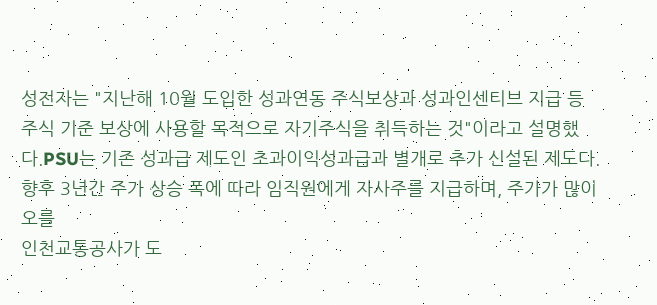성전자는 "지난해 10월 도입한 성과연동 주식보상과 성과인센티브 지급 등 주식 기준 보상에 사용할 목적으로 자기주식을 취득하는 것"이라고 설명했다.PSU는 기존 성과급 제도인 초과이익성과급과 별개로 추가 신설된 제도다.향후 3년간 주가 상승 폭에 따라 임직원에게 자사주를 지급하며, 주가가 많이 오를
인천교통공사가 도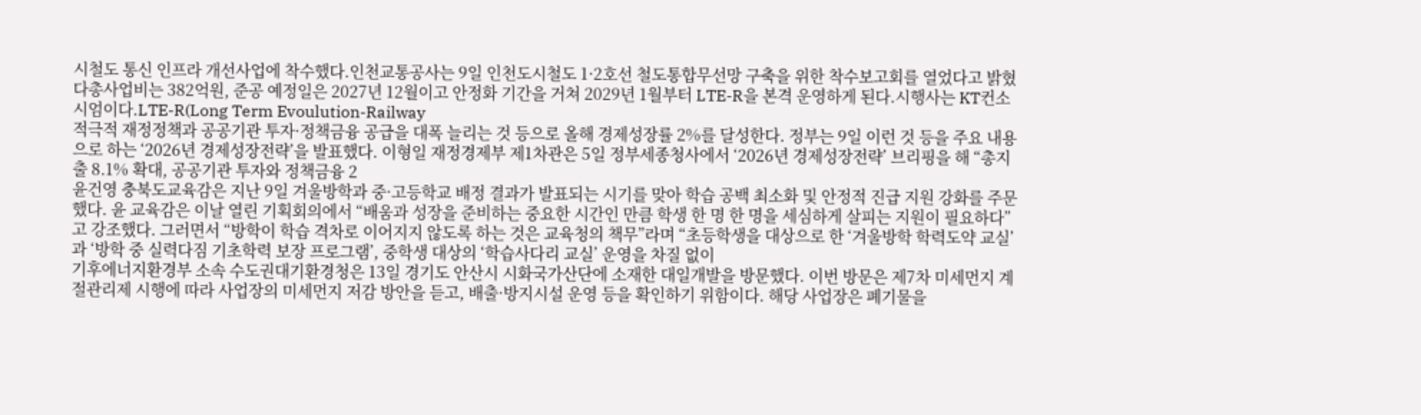시철도 통신 인프라 개선사업에 착수했다.인천교통공사는 9일 인천도시철도 1·2호선 철도통합무선망 구축을 위한 착수보고회를 열었다고 밝혔다총사업비는 382억원, 준공 예정일은 2027년 12월이고 안정화 기간을 거쳐 2029년 1월부터 LTE-R을 본격 운영하게 된다.시행사는 KT컨소시엄이다.LTE-R(Long Term Evoulution-Railway
적극적 재정정책과 공공기관 투자·정책금융 공급을 대폭 늘리는 것 등으로 올해 경제성장률 2%를 달성한다. 정부는 9일 이런 것 등을 주요 내용으로 하는 ‘2026년 경제성장전략’을 발표했다. 이형일 재정경제부 제1차관은 5일 정부세종청사에서 ‘2026년 경제성장전략’ 브리핑을 해 “총지출 8.1% 확대, 공공기관 투자와 정책금융 2
윤건영 충북도교육감은 지난 9일 겨울방학과 중·고등학교 배정 결과가 발표되는 시기를 맞아 학습 공백 최소화 및 안정적 진급 지원 강화를 주문했다. 윤 교육감은 이날 열린 기획회의에서 “배움과 성장을 준비하는 중요한 시간인 만큼 학생 한 명 한 명을 세심하게 살피는 지원이 필요하다”고 강조했다. 그러면서 “방학이 학습 격차로 이어지지 않도록 하는 것은 교육청의 책무”라며 “초등학생을 대상으로 한 ‘겨울방학 학력도약 교실’과 ‘방학 중 실력다짐 기초학력 보장 프로그램’, 중학생 대상의 ‘학습사다리 교실’ 운영을 차질 없이
기후에너지환경부 소속 수도권대기환경청은 13일 경기도 안산시 시화국가산단에 소재한 대일개발을 방문했다. 이번 방문은 제7차 미세먼지 계절관리제 시행에 따라 사업장의 미세먼지 저감 방안을 듣고, 배출·방지시설 운영 등을 확인하기 위함이다. 해당 사업장은 폐기물을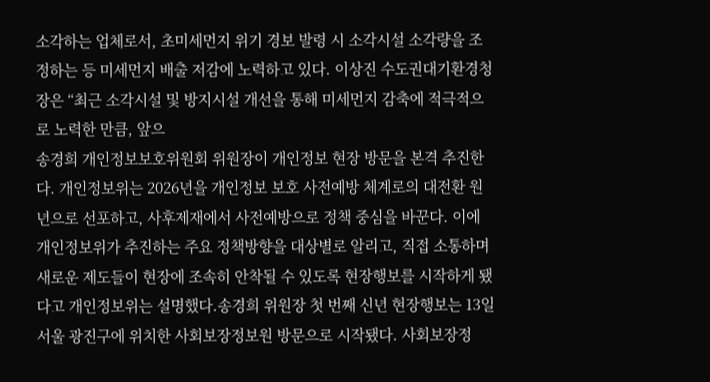소각하는 업체로서, 초미세먼지 위기 경보 발령 시 소각시설 소각량을 조정하는 등 미세먼지 배출 저감에 노력하고 있다. 이상진 수도권대기환경청장은 “최근 소각시설 및 방지시설 개선을 통해 미세먼지 감축에 적극적으로 노력한 만큼, 앞으
송경희 개인정보보호위원회 위원장이 개인정보 현장 방문을 본격 추진한다. 개인정보위는 2026년을 개인정보 보호 사전예방 체계로의 대전환 원년으로 선포하고, 사후제재에서 사전예방으로 정책 중심을 바꾼다. 이에 개인정보위가 추진하는 주요 정책방향을 대상별로 알리고, 직접 소통하며 새로운 제도들이 현장에 조속히 안착될 수 있도록 현장행보를 시작하게 됐다고 개인정보위는 설명했다.송경희 위원장 첫 번째 신년 현장행보는 13일 서울 광진구에 위치한 사회보장정보원 방문으로 시작됐다. 사회보장정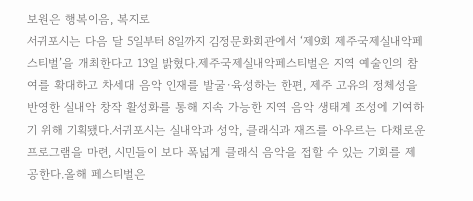보원은 행복이음, 복지로
서귀포시는 다음 달 5일부터 8일까지 김정문화회관에서 ‘제9회 제주국제실내악페스티벌’을 개최한다고 13일 밝혔다.제주국제실내악페스티벌은 지역 예술인의 참여를 확대하고 차세대 음악 인재를 발굴·육성하는 한편, 제주 고유의 정체성을 반영한 실내악 창작 활성화를 통해 지속 가능한 지역 음악 생태계 조성에 기여하기 위해 기획됐다.서귀포시는 실내악과 성악, 클래식과 재즈를 아우르는 다채로운 프로그램을 마련, 시민들이 보다 폭넓게 클래식 음악을 접할 수 있는 기회를 제공한다.올해 페스티벌은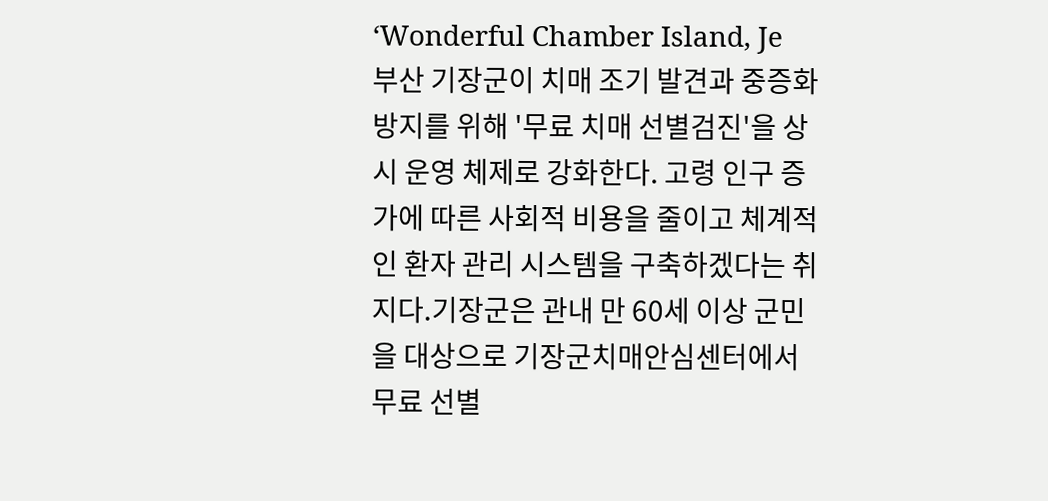‘Wonderful Chamber Island, Je
부산 기장군이 치매 조기 발견과 중증화 방지를 위해 '무료 치매 선별검진'을 상시 운영 체제로 강화한다. 고령 인구 증가에 따른 사회적 비용을 줄이고 체계적인 환자 관리 시스템을 구축하겠다는 취지다.기장군은 관내 만 60세 이상 군민을 대상으로 기장군치매안심센터에서 무료 선별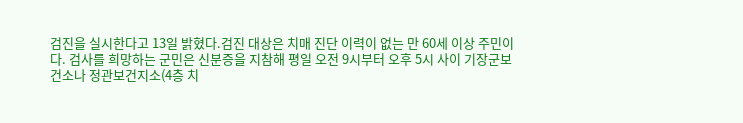검진을 실시한다고 13일 밝혔다.검진 대상은 치매 진단 이력이 없는 만 60세 이상 주민이다. 검사를 희망하는 군민은 신분증을 지참해 평일 오전 9시부터 오후 5시 사이 기장군보건소나 정관보건지소(4층 치